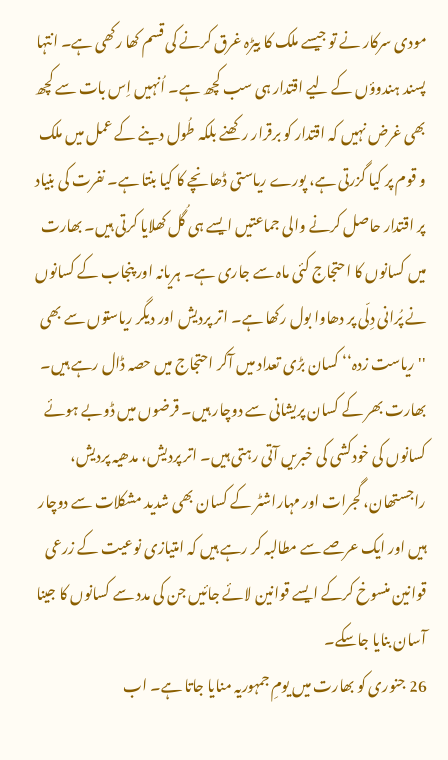مودی سرکار نے تو جیسے ملک کا بیڑہ غرق کرنے کی قسم کھا رکھی ہے۔ انتہا پسند ہندوؤں کے لیے اقتدار ہی سب کچھ ہے۔ اُنہیں اِس بات سے کچھ بھی غرض نہیں کہ اقتدار کو برقرار رکھنے بلکہ طُول دینے کے عمل میں ملک و قوم پر کیا گزرتی ہے، پورے ریاستی ڈھانچے کا کیا بنتا ہے۔ نفرت کی بنیاد پر اقتدار حاصل کرنے والی جماعتیں ایسے ہی گُل کھلایا کرتی ہیں۔ بھارت میں کسانوں کا احتجاج کئی ماہ سے جاری ہے۔ ہریانہ اور پنجاب کے کسانوں نے پُرانی دِلّی پر دھاوا بول رکھا ہے۔ اتر پردیش اور دیگر ریاستوں سے بھی ''ریاست زدہ‘‘ کسان بڑی تعداد میں آکر احتجاج میں حصہ ڈال رہے ہیں۔ بھارت بھر کے کسان پریشانی سے دوچار ہیں۔ قرضوں میں ڈوبے ہوئے کسانوں کی خودکشی کی خبریں آتی رہتی ہیں۔ اتر پردیش، مدھیہ پردیش، راجستھان، گجرات اور مہاراشٹر کے کسان بھی شدید مشکلات سے دوچار ہیں اور ایک عرصے سے مطالبہ کر رہے ہیں کہ امتیازی نوعیت کے زرعی قوانین منسوخ کرکے ایسے قوانین لائے جائیں جن کی مدد سے کسانوں کا جینا آسان بنایا جاسکے۔
26 جنوری کو بھارت میں یومِ جمہوریہ منایا جاتا ہے۔ اب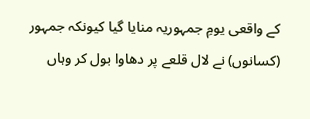کے واقعی یومِ جمہوریہ منایا گیا کیونکہ جمہور (کسانوں) نے لال قلعے پر دھاوا بول کر وہاں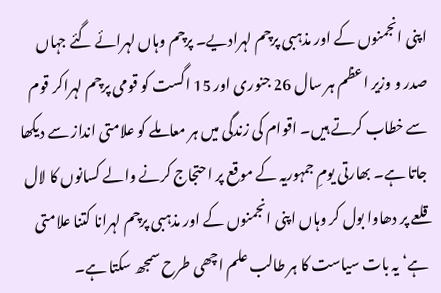اپنی انجمنوں کے اور مذہبی پرچم لہرادیے۔ پرچم وہاں لہرائے گئے جہاں صدر و وزیر اعظم ہر سال 26 جنوری اور 15 اگست کو قومی پرچم لہراکر قوم سے خطاب کرتے ہیں۔ اقوام کی زندگی میں ہر معاملے کو علامتی انداز سے دیکھا جاتا ہے۔ بھارتی یومِ جمہوریہ کے موقع پر احتجاج کرنے والے کسانوں کا لال قلعے پر دھاوا بول کر وہاں اپنی انجمنوں کے اور مذہبی پرچم لہرانا کتنا علامتی ہے‘ یہ بات سیاست کا ہر طالب علم اچھی طرح سمجھ سکتا ہے۔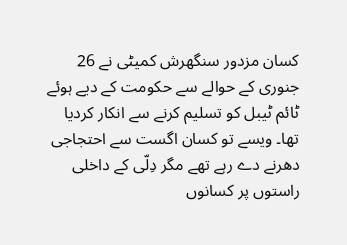کسان مزدور سنگھرش کمیٹی نے 26 جنوری کے حوالے سے حکومت کے دیے ہوئے ٹائم ٹیبل کو تسلیم کرنے سے انکار کردیا تھا۔ ویسے تو کسان اگست سے احتجاجی دھرنے دے رہے تھے مگر دِلّی کے داخلی راستوں پر کسانوں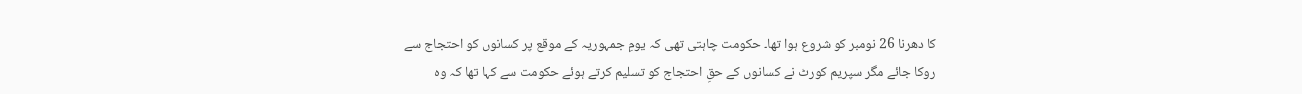کا دھرنا 26 نومبر کو شروع ہوا تھا۔ حکومت چاہتی تھی کہ یومِ جمہوریہ کے موقع پر کسانوں کو احتجاج سے روکا جائے مگر سپریم کورٹ نے کسانوں کے حقِ احتجاج کو تسلیم کرتے ہوئے حکومت سے کہا تھا کہ وہ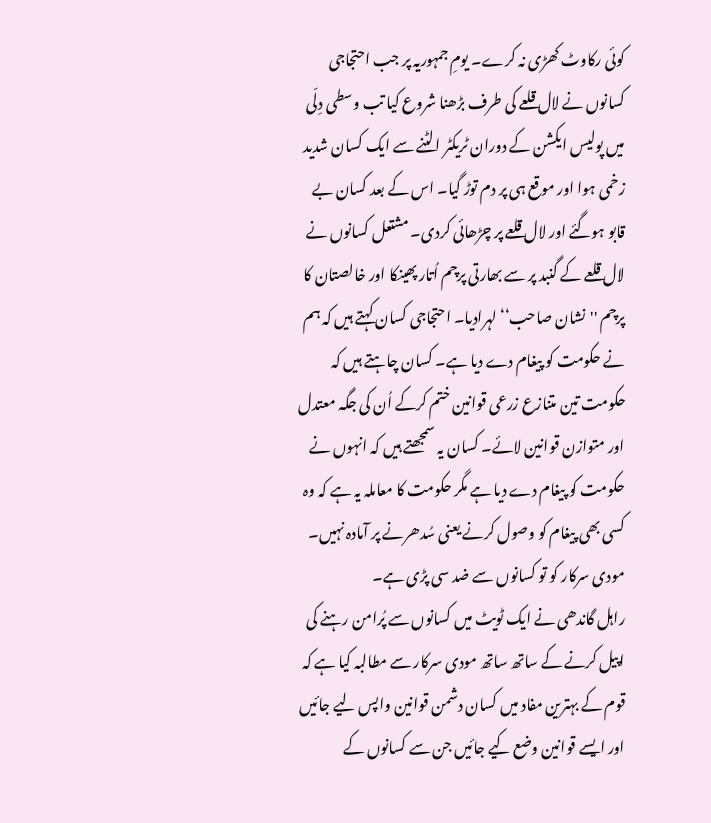کوئی رکاوٹ کھڑی نہ کرے۔ یومِ جمہوریہ پر جب احتجاجی کسانوں نے لال قلعے کی طرف بڑھنا شروع کیا تب وسطی دِلّی میں پولیس ایکشن کے دوران ٹریکٹر الٹنے سے ایک کسان شدید زخمی ہوا اور موقع ہی پر دم توڑ گیا۔ اس کے بعد کسان بے قابو ہوگئے اور لال قلعے پر چڑھائی کردی۔ مشتعل کسانوں نے لال قلعے کے گنبد پر سے بھارتی پرچم اُتار پھینکا اور خالصتان کا پرچم ''نشان صاحب‘‘ لہرادیا۔ احتجاجی کسان کہتے ہیں کہ ہم نے حکومت کو پیغام دے دیا ہے۔ کسان چاہتے ہیں کہ حکومت تین متنازع زرعی قوانین ختم کرکے اُن کی جگہ معتدل اور متوازن قوانین لائے۔ کسان یہ سمجھتے ہیں کہ انہوں نے حکومت کو پیغام دے دیا ہے مگر حکومت کا معاملہ یہ ہے کہ وہ کسی بھی پیغام کو وصول کرنے یعنی سُدھرنے پر آمادہ نہیں۔ مودی سرکار کو تو کسانوں سے ضد سی پڑی ہے۔
راہل گاندھی نے ایک ٹویٹ میں کسانوں سے پُرامن رہنے کی اپیل کرنے کے ساتھ ساتھ مودی سرکار سے مطالبہ کیا ہے کہ قوم کے بہترین مفاد میں کسان دشمن قوانین واپس لیے جائیں اور ایسے قوانین وضع کیے جائیں جن سے کسانوں کے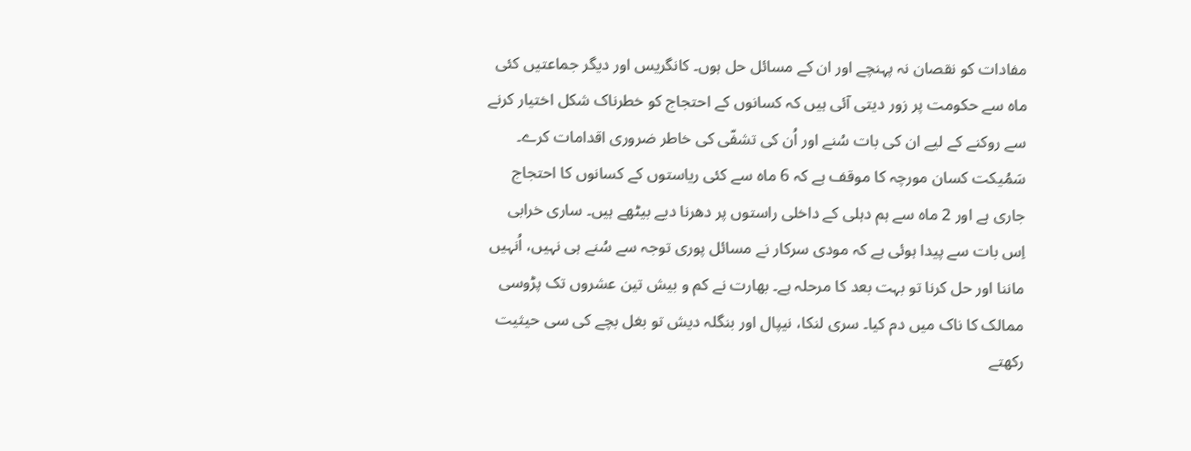مفادات کو نقصان نہ پہنچے اور ان کے مسائل حل ہوں۔ کانگریس اور دیگر جماعتیں کئی ماہ سے حکومت پر زور دیتی آئی ہیں کہ کسانوں کے احتجاج کو خطرناک شکل اختیار کرنے سے روکنے کے لیے ان کی بات سُنے اور اُن کی تشفّی کی خاطر ضروری اقدامات کرے۔ سَمُیکت کسان مورچہ کا موقف ہے کہ 6 ماہ سے کئی ریاستوں کے کسانوں کا احتجاج جاری ہے اور 2 ماہ سے ہم دہلی کے داخلی راستوں پر دھرنا دیے بیٹھے ہیں۔ ساری خرابی اِس بات سے پیدا ہوئی ہے کہ مودی سرکار نے مسائل پوری توجہ سے سُنے ہی نہیں، اُنہیں ماننا اور حل کرنا تو بہت بعد کا مرحلہ ہے۔ بھارت نے کم و بیش تین عشروں تک پڑوسی ممالک کا ناک میں دم کیا۔ سری لنکا، نیپال اور بنگلہ دیش تو بغل بچے کی سی حیثیت رکھتے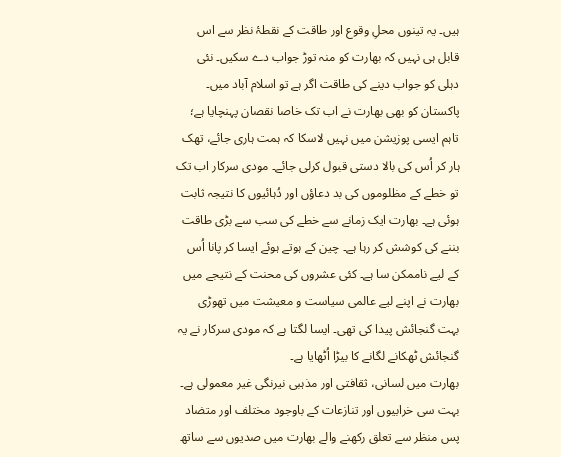ہیں۔ یہ تینوں محلِ وقوع اور طاقت کے نقطۂ نظر سے اس قابل ہی نہیں کہ بھارت کو منہ توڑ جواب دے سکیں۔ نئی دہلی کو جواب دینے کی طاقت اگر ہے تو اسلام آباد میں۔ پاکستان کو بھی بھارت نے اب تک خاصا نقصان پہنچایا ہے؛ تاہم ایسی پوزیشن میں نہیں لاسکا کہ ہمت ہاری جائے، تھک ہار کر اُس کی بالا دستی قبول کرلی جائے۔ مودی سرکار اب تک تو خطے کے مظلوموں کی بد دعاؤں اور دُہائیوں کا نتیجہ ثابت ہوئی ہے۔ بھارت ایک زمانے سے خطے کی سب سے بڑی طاقت بننے کی کوشش کر رہا ہے۔ چین کے ہوتے ہوئے ایسا کر پانا اُس کے لیے ناممکن سا ہے۔ کئی عشروں کی محنت کے نتیجے میں بھارت نے اپنے لیے عالمی سیاست و معیشت میں تھوڑی بہت گنجائش پیدا کی تھی۔ ایسا لگتا ہے کہ مودی سرکار نے یہ گنجائش ٹھکانے لگانے کا بیڑا اُٹھایا ہے۔
بھارت میں لسانی، ثقافتی اور مذہبی نیرنگی غیر معمولی ہے۔ بہت سی خرابیوں اور تنازعات کے باوجود مختلف اور متضاد پس منظر سے تعلق رکھنے والے بھارت میں صدیوں سے ساتھ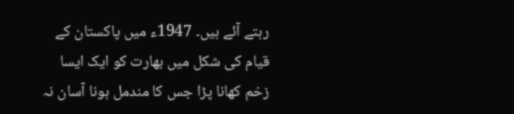رہتے آئے ہیں۔ 1947ء میں پاکستان کے قیام کی شکل میں بھارت کو ایک ایسا زخم کھانا پڑا جس کا مندمل ہونا آسان نہ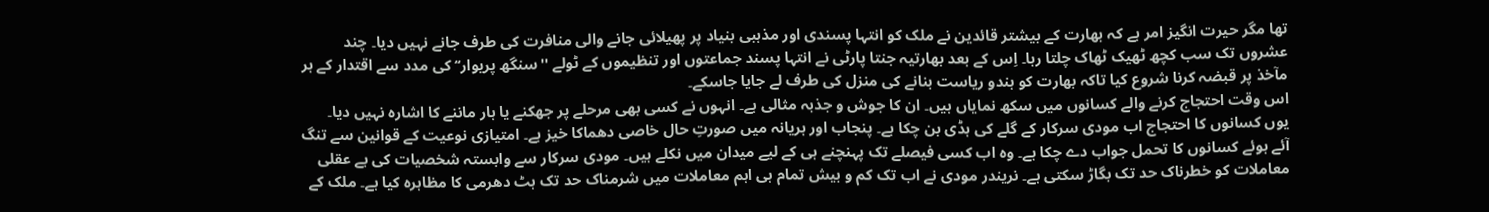تھا مگر حیرت انگیز امر ہے کہ بھارت کے بیشتر قائدین نے ملک کو انتہا پسندی اور مذہبی بنیاد پر پھیلائی جانے والی منافرت کی طرف جانے نہیں دیا۔ چند عشروں تک سب کچھ ٹھیک ٹھاک چلتا رہا۔ اِس کے بعد بھارتیہ جنتا پارٹی نے انتہا پسند جماعتوں اور تنظیموں کے ٹولے ''سنگھ پریوار‘‘ کی مدد سے اقتدار کے ہر مآخذ پر قبضہ کرنا شروع کیا تاکہ بھارت کو ہندو ریاست بنانے کی منزل کی طرف لے جایا جاسکے۔
اس وقت احتجاج کرنے والے کسانوں میں سکھ نمایاں ہیں۔ ان کا جوش و جذبہ مثالی ہے۔ انہوں نے کسی بھی مرحلے پر جھکنے یا ہار ماننے کا اشارہ نہیں دیا۔ یوں کسانوں کا احتجاج اب مودی سرکار کے گلے کی ہڈی بن چکا ہے۔ پنجاب اور ہریانہ میں صورتِ حال خاصی دھماکا خیز ہے۔ امتیازی نوعیت کے قوانین سے تنگ آئے ہوئے کسانوں کا تحمل جواب دے چکا ہے۔ وہ اب کسی فیصلے تک پہنچنے ہی کے لیے میدان میں نکلے ہیں۔ مودی سرکار سے وابستہ شخصیات کی بے عقلی معاملات کو خطرناک حد تک بگاڑ سکتی ہے۔ نریندر مودی نے اب تک کم و بیش تمام ہی اہم معاملات میں شرمناک حد تک ہٹ دھرمی کا مظاہرہ کیا ہے۔ ملک کے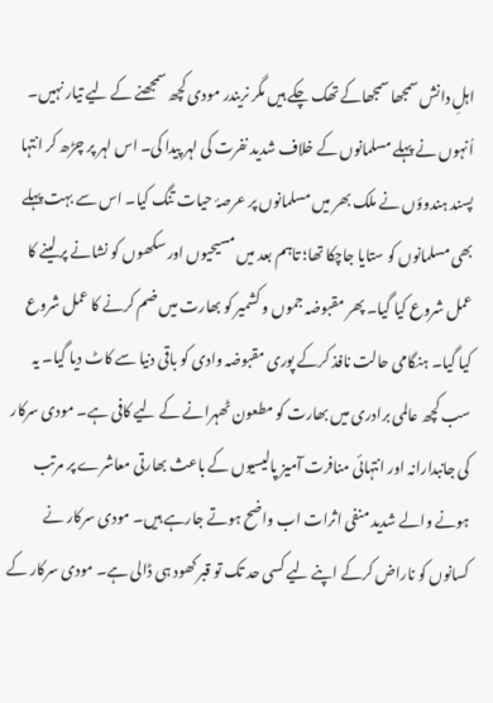اہلِ دانش سمجھا سمجھاکے تھک چکے ہیں مگر نریندر مودی کچھ سمجھنے کے لیے تیار نہیں۔ اُنہوں نے پہلے مسلمانوں کے خلاف شدید نفرت کی لہر پیدا کی۔ اس لہر پر چڑھ کر انتہا پسند ہندوؤں نے ملک بھر میں مسلمانوں پر عرصۂ حیات تنگ کیا۔ اس سے بہت پہلے بھی مسلمانوں کو ستایا جاچکا تھا؛ تاہم بعد میں مسیحیوں اور سکھوں کو نشانے پر لینے کا عمل شروع کیا گیا۔ پھر مقبوضہ جموں و کشمیر کو بھارت میں ضم کرنے کا عمل شروع کیا گیا۔ ہنگامی حالت نافذ کرکے پوری مقبوضہ وادی کو باقی دنیا سے کاٹ دیا گیا۔ یہ سب کچھ عالمی برادری میں بھارت کو مطعون ٹھہرانے کے لیے کافی ہے۔ مودی سرکار کی جانبدارانہ اور انتہائی منافرت آمیز پالیسیوں کے باعث بھارتی معاشرے پر مرتب ہونے والے شدید منفی اثرات اب واضح ہوتے جارہے ہیں۔ مودی سرکار نے کسانوں کو ناراض کرکے اپنے لیے کسی حد تک تو قبر کھود ہی ڈالی ہے۔ مودی سرکار کے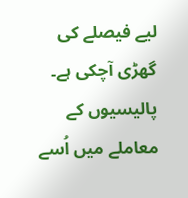لیے فیصلے کی گھڑی آچکی ہے۔ پالیسیوں کے معاملے میں اُسے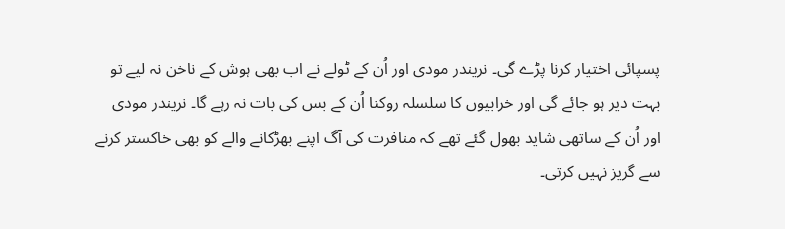پسپائی اختیار کرنا پڑے گی۔ نریندر مودی اور اُن کے ٹولے نے اب بھی ہوش کے ناخن نہ لیے تو بہت دیر ہو جائے گی اور خرابیوں کا سلسلہ روکنا اُن کے بس کی بات نہ رہے گا۔ نریندر مودی اور اُن کے ساتھی شاید بھول گئے تھے کہ منافرت کی آگ اپنے بھڑکانے والے کو بھی خاکستر کرنے سے گریز نہیں کرتی۔